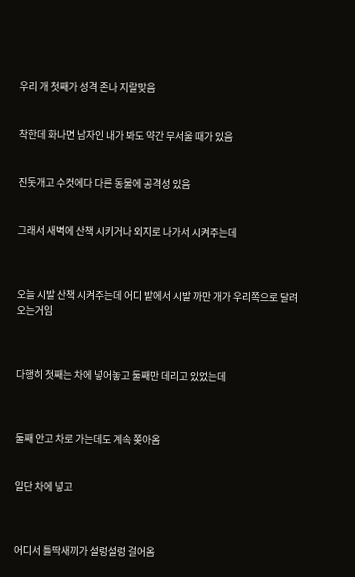우리 개 첫째가 성격 존나 지랄맞음


착한데 화나면 남자인 내가 봐도 약간 무서울 때가 있음


진돗개고 수컷에다 다른 동물에 공격성 있음


그래서 새벽에 산책 시키거나 외지로 나가서 시켜주는데



오늘 시발 산책 시켜주는데 어디 밭에서 시발 까만 개가 우리쪽으로 달려오는거임



다행히 첫째는 차에 넣어놓고 둘째만 데리고 있었는데



둘째 안고 차로 가는데도 계속 쫒아옴


일단 차에 넣고



어디서 틀딱새끼가 설렁설렁 걸어옴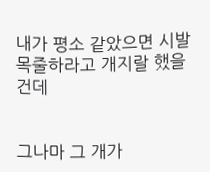내가 평소 같았으면 시발 목줄하라고 개지랄 했을건데


그나마 그 개가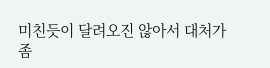미친듯이 달려오진 않아서 대처가 좀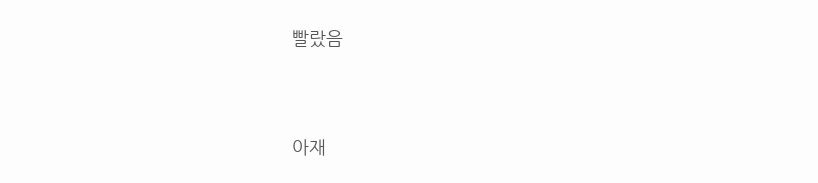빨랐음




아재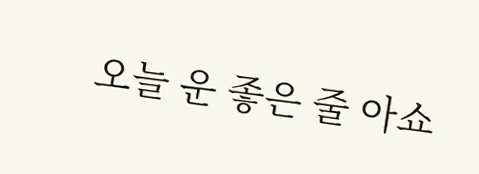오늘 운 좋은 줄 아쇼